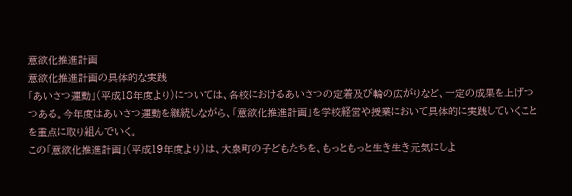意欲化推進計画
意欲化推進計画の具体的な実践
「あいさつ運動」(平成18年度より)については、各校におけるあいさつの定着及び輪の広がりなど、一定の成果を上げつつある。今年度はあいさつ運動を継続しながら、「意欲化推進計画」を学校経営や授業において具体的に実践していくことを重点に取り組んでいく。
この「意欲化推進計画」(平成19年度より)は、大泉町の子どもたちを、もっともっと生き生き元気にしよ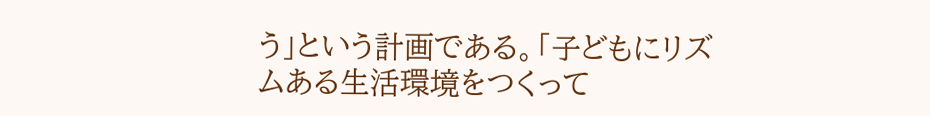う」という計画である。「子どもにリズムある生活環境をつくって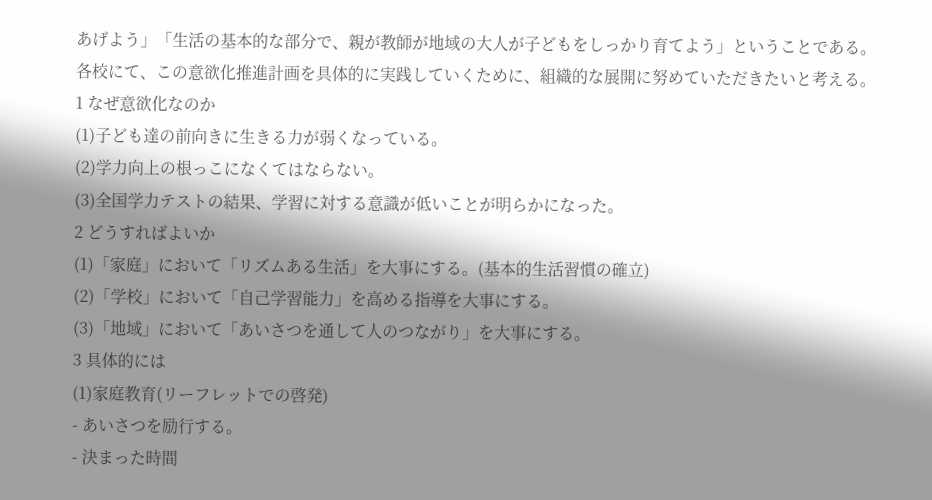あげよう」「生活の基本的な部分で、親が教師が地域の大人が子どもをしっかり育てよう」ということである。
各校にて、この意欲化推進計画を具体的に実践していくために、組織的な展開に努めていただきたいと考える。
1 なぜ意欲化なのか
(1)子ども達の前向きに生きる力が弱くなっている。
(2)学力向上の根っこになくてはならない。
(3)全国学力テストの結果、学習に対する意識が低いことが明らかになった。
2 どうすればよいか
(1)「家庭」において「リズムある生活」を大事にする。(基本的生活習慣の確立)
(2)「学校」において「自己学習能力」を高める指導を大事にする。
(3)「地域」において「あいさつを通して人のつながり」を大事にする。
3 具体的には
(1)家庭教育(リーフレットでの啓発)
- あいさつを励行する。
- 決まった時間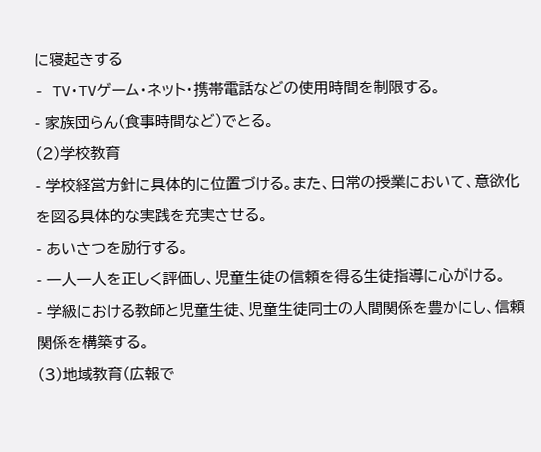に寝起きする
- TV・TVゲーム・ネット・携帯電話などの使用時間を制限する。
- 家族団らん(食事時間など)でとる。
(2)学校教育
- 学校経営方針に具体的に位置づける。また、日常の授業において、意欲化を図る具体的な実践を充実させる。
- あいさつを励行する。
- 一人一人を正しく評価し、児童生徒の信頼を得る生徒指導に心がける。
- 学級における教師と児童生徒、児童生徒同士の人間関係を豊かにし、信頼関係を構築する。
(3)地域教育(広報で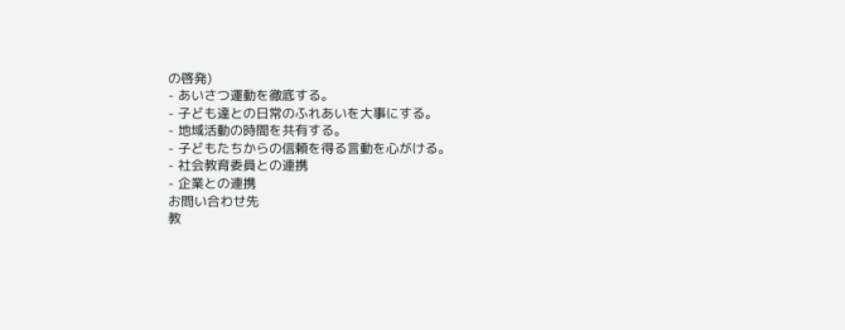の啓発)
- あいさつ運動を徹底する。
- 子ども達との日常のふれあいを大事にする。
- 地域活動の時間を共有する。
- 子どもたちからの信頼を得る言動を心がける。
- 社会教育委員との連携
- 企業との連携
お問い合わせ先
教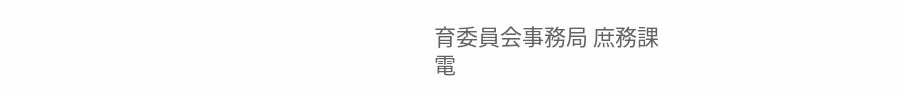育委員会事務局 庶務課
電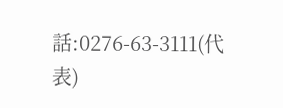話:0276-63-3111(代表)